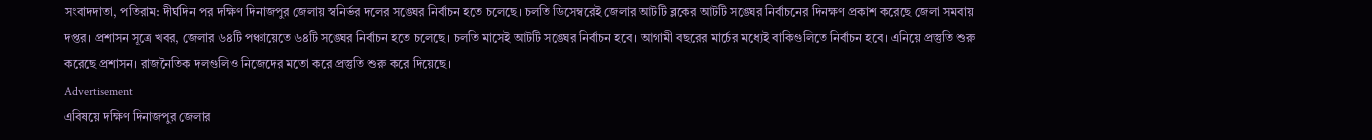সংবাদদাতা, পতিরাম: দীর্ঘদিন পর দক্ষিণ দিনাজপুর জেলায় স্বনির্ভর দলের সঙ্ঘের নির্বাচন হতে চলেছে। চলতি ডিসেম্বরেই জেলার আটটি ব্লকের আটটি সঙ্ঘের নির্বাচনের দিনক্ষণ প্রকাশ করেছে জেলা সমবায় দপ্তর। প্রশাসন সূত্রে খবর, জেলার ৬৪টি পঞ্চায়েতে ৬৪টি সঙ্ঘের নির্বাচন হতে চলেছে। চলতি মাসেই আটটি সঙ্ঘের নির্বাচন হবে। আগামী বছরের মার্চের মধ্যেই বাকিগুলিতে নির্বাচন হবে। এনিয়ে প্রস্তুতি শুরু করেছে প্রশাসন। রাজনৈতিক দলগুলিও নিজেদের মতো করে প্রস্তুতি শুরু করে দিয়েছে।
Advertisement
এবিষয়ে দক্ষিণ দিনাজপুর জেলার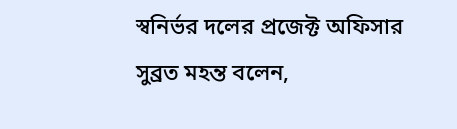স্বনির্ভর দলের প্রজেক্ট অফিসার সুব্রত মহন্ত বলেন,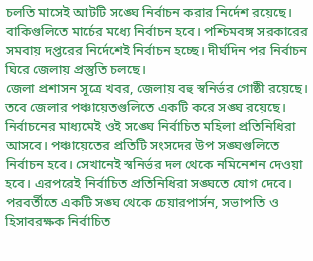চলতি মাসেই আটটি সঙ্ঘে নির্বাচন করার নির্দেশ রয়েছে। বাকিগুলিতে মার্চের মধ্যে নির্বাচন হবে। পশ্চিমবঙ্গ সরকারের সমবায় দপ্তরের নির্দেশেই নির্বাচন হচ্ছে। দীর্ঘদিন পর নির্বাচন ঘিরে জেলায় প্রস্তুতি চলছে।
জেলা প্রশাসন সূত্রে খবর, জেলায় বহু স্বনির্ভর গোষ্ঠী রয়েছে। তবে জেলার পঞ্চায়েতগুলিতে একটি করে সঙ্ঘ রয়েছে।
নির্বাচনের মাধ্যমেই ওই সঙ্ঘে নির্বাচিত মহিলা প্রতিনিধিরা আসবে। পঞ্চায়েতের প্রতিটি সংসদের উপ সঙ্ঘগুলিতে নির্বাচন হবে। সেখানেই স্বনির্ভর দল থেকে নমিনেশন দেওয়া হবে। এরপরেই নির্বাচিত প্রতিনিধিরা সঙ্ঘতে যোগ দেবে। পরবর্তীতে একটি সঙ্ঘ থেকে চেয়ারপার্সন, সভাপতি ও হিসাবরক্ষক নির্বাচিত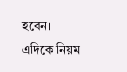হবেন।
এদিকে নিয়ম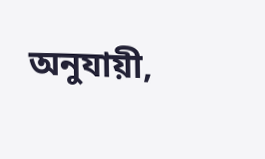অনুযায়ী,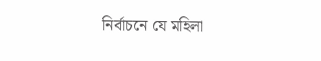নির্বাচনে যে মহিলা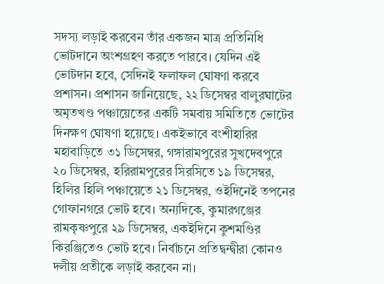সদস্য লড়াই করবেন তাঁর একজন মাত্র প্রতিনিধি ভোটদানে অংশগ্রহণ করতে পারবে। যেদিন এই ভোটদান হবে, সেদিনই ফলাফল ঘোষণা করবে প্রশাসন। প্রশাসন জানিয়েছে, ২২ ডিসেম্বর বালুরঘাটের অমৃতখণ্ড পঞ্চায়েতের একটি সমবায় সমিতিতে ভোটের দিনক্ষণ ঘোষণা হয়েছে। একইভাবে বংশীহারির মহাবাড়িতে ৩১ ডিসেম্বর, গঙ্গারামপুরের সুখদেবপুরে ২০ ডিসেম্বর, হরিরামপুরের সিরসিতে ১৯ ডিসেম্বর, হিলির হিলি পঞ্চায়েতে ২১ ডিসেম্বর, ওইদিনেই তপনের গোফানগরে ভোট হবে। অন্যদিকে, কুমারগঞ্জের রামকৃষ্ণপুরে ২৯ ডিসেম্বর, একইদিনে কুশমণ্ডির কিরঞ্জিতেও ভোট হবে। নির্বাচনে প্রতিদ্বন্দ্বীরা কোনও দলীয় প্রতীকে লড়াই করবেন না।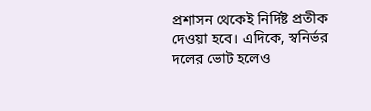প্রশাসন থেকেই নির্দিষ্ট প্রতীক দেওয়া হবে। এদিকে, স্বনির্ভর দলের ভোট হলেও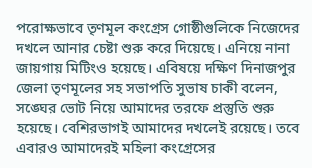পরোক্ষভাবে তৃণমূল কংগ্রেস গোষ্ঠীগুলিকে নিজেদের দখলে আনার চেষ্টা শুরু করে দিয়েছে। এনিয়ে নানা জায়গায় মিটিংও হয়েছে। এবিষয়ে দক্ষিণ দিনাজপুর জেলা তৃণমূলের সহ সভাপতি সুভাষ চাকী বলেন, সঙ্ঘের ভোট নিয়ে আমাদের তরফে প্রস্তুতি শুরু হয়েছে। বেশিরভাগই আমাদের দখলেই রয়েছে। তবে এবারও আমাদেরই মহিলা কংগ্রেসের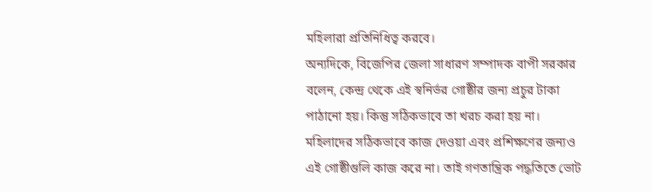মহিলারা প্রতিনিধিত্ব করবে।
অন্যদিকে, বিজেপির জেলা সাধারণ সম্পাদক বাপী সরকার বলেন, কেন্দ্র থেকে এই স্বনির্ভর গোষ্ঠীর জন্য প্রচুর টাকা পাঠানো হয়। কিন্তু সঠিকভাবে তা খরচ করা হয় না। মহিলাদের সঠিকভাবে কাজ দেওয়া এবং প্রশিক্ষণের জন্যও এই গোষ্ঠীগুলি কাজ করে না। তাই গণতান্ত্রিক পদ্ধতিতে ভোট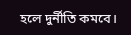হলে দুর্নীতি কমবে।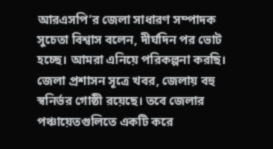আরএসপি’র জেলা সাধারণ সম্পাদক সুচেতা বিশ্বাস বলেন, দীর্ঘদিন পর ভোট হচ্ছে। আমরা এনিয়ে পরিকল্পনা করছি।
জেলা প্রশাসন সূত্রে খবর, জেলায় বহু স্বনির্ভর গোষ্ঠী রয়েছে। তবে জেলার পঞ্চায়েতগুলিতে একটি করে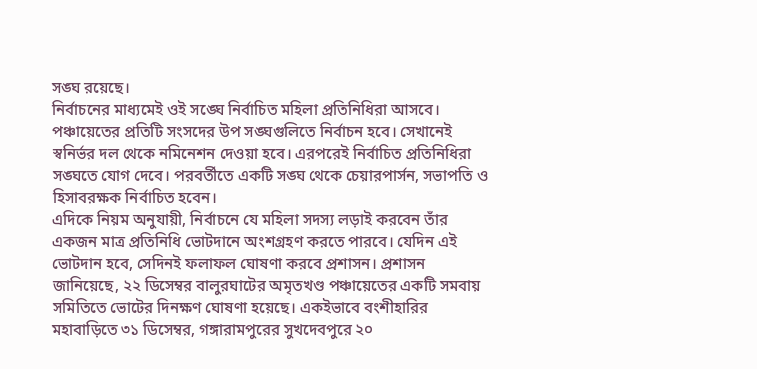সঙ্ঘ রয়েছে।
নির্বাচনের মাধ্যমেই ওই সঙ্ঘে নির্বাচিত মহিলা প্রতিনিধিরা আসবে। পঞ্চায়েতের প্রতিটি সংসদের উপ সঙ্ঘগুলিতে নির্বাচন হবে। সেখানেই স্বনির্ভর দল থেকে নমিনেশন দেওয়া হবে। এরপরেই নির্বাচিত প্রতিনিধিরা সঙ্ঘতে যোগ দেবে। পরবর্তীতে একটি সঙ্ঘ থেকে চেয়ারপার্সন, সভাপতি ও হিসাবরক্ষক নির্বাচিত হবেন।
এদিকে নিয়ম অনুযায়ী, নির্বাচনে যে মহিলা সদস্য লড়াই করবেন তাঁর একজন মাত্র প্রতিনিধি ভোটদানে অংশগ্রহণ করতে পারবে। যেদিন এই ভোটদান হবে, সেদিনই ফলাফল ঘোষণা করবে প্রশাসন। প্রশাসন জানিয়েছে, ২২ ডিসেম্বর বালুরঘাটের অমৃতখণ্ড পঞ্চায়েতের একটি সমবায় সমিতিতে ভোটের দিনক্ষণ ঘোষণা হয়েছে। একইভাবে বংশীহারির মহাবাড়িতে ৩১ ডিসেম্বর, গঙ্গারামপুরের সুখদেবপুরে ২০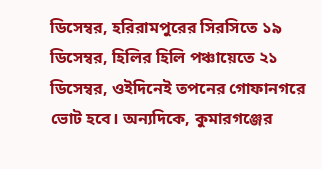ডিসেম্বর, হরিরামপুরের সিরসিতে ১৯ ডিসেম্বর, হিলির হিলি পঞ্চায়েতে ২১ ডিসেম্বর, ওইদিনেই তপনের গোফানগরে ভোট হবে। অন্যদিকে, কুমারগঞ্জের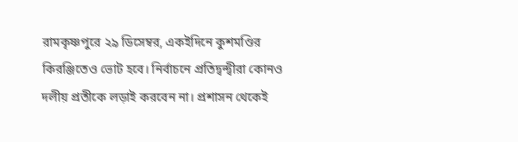রামকৃষ্ণপুরে ২৯ ডিসেম্বর, একইদিনে কুশমণ্ডির কিরঞ্জিতেও ভোট হবে। নির্বাচনে প্রতিদ্বন্দ্বীরা কোনও দলীয় প্রতীকে লড়াই করবেন না। প্রশাসন থেকেই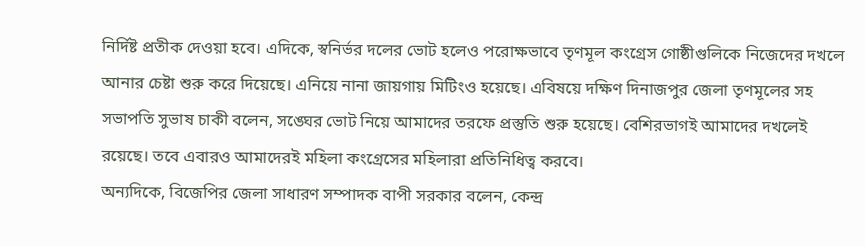নির্দিষ্ট প্রতীক দেওয়া হবে। এদিকে, স্বনির্ভর দলের ভোট হলেও পরোক্ষভাবে তৃণমূল কংগ্রেস গোষ্ঠীগুলিকে নিজেদের দখলে আনার চেষ্টা শুরু করে দিয়েছে। এনিয়ে নানা জায়গায় মিটিংও হয়েছে। এবিষয়ে দক্ষিণ দিনাজপুর জেলা তৃণমূলের সহ সভাপতি সুভাষ চাকী বলেন, সঙ্ঘের ভোট নিয়ে আমাদের তরফে প্রস্তুতি শুরু হয়েছে। বেশিরভাগই আমাদের দখলেই রয়েছে। তবে এবারও আমাদেরই মহিলা কংগ্রেসের মহিলারা প্রতিনিধিত্ব করবে।
অন্যদিকে, বিজেপির জেলা সাধারণ সম্পাদক বাপী সরকার বলেন, কেন্দ্র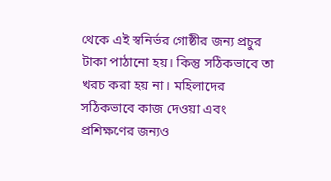থেকে এই স্বনির্ভর গোষ্ঠীর জন্য প্রচুর টাকা পাঠানো হয়। কিন্তু সঠিকভাবে তা খরচ করা হয় না। মহিলাদের সঠিকভাবে কাজ দেওয়া এবং প্রশিক্ষণের জন্যও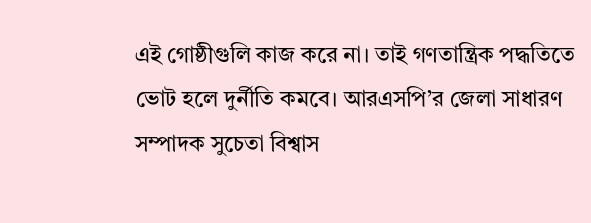এই গোষ্ঠীগুলি কাজ করে না। তাই গণতান্ত্রিক পদ্ধতিতে ভোট হলে দুর্নীতি কমবে। আরএসপি’র জেলা সাধারণ সম্পাদক সুচেতা বিশ্বাস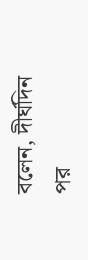বলেন, দীর্ঘদিন পর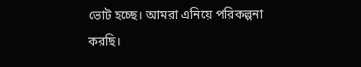ভোট হচ্ছে। আমরা এনিয়ে পরিকল্পনা করছি।